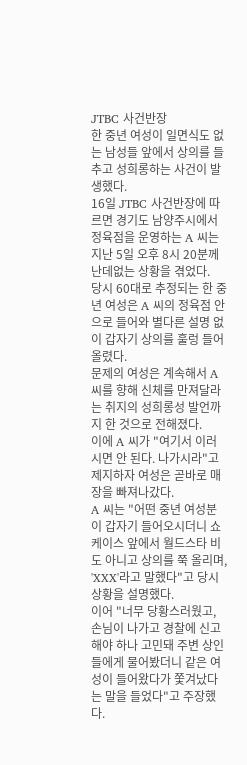JTBC 사건반장
한 중년 여성이 일면식도 없는 남성들 앞에서 상의를 들추고 성희롱하는 사건이 발생했다.
16일 JTBC 사건반장에 따르면 경기도 남양주시에서 정육점을 운영하는 A 씨는 지난 5일 오후 8시 20분께 난데없는 상황을 겪었다.
당시 60대로 추정되는 한 중년 여성은 A 씨의 정육점 안으로 들어와 별다른 설명 없이 갑자기 상의를 훌렁 들어 올렸다.
문제의 여성은 계속해서 A 씨를 향해 신체를 만져달라는 취지의 성희롱성 발언까지 한 것으로 전해졌다.
이에 A 씨가 "여기서 이러시면 안 된다. 나가시라"고 제지하자 여성은 곧바로 매장을 빠져나갔다.
A 씨는 "어떤 중년 여성분이 갑자기 들어오시더니 쇼케이스 앞에서 월드스타 비도 아니고 상의를 쭉 올리며, 'XXX'라고 말했다"고 당시 상황을 설명했다.
이어 "너무 당황스러웠고, 손님이 나가고 경찰에 신고해야 하나 고민돼 주변 상인들에게 물어봤더니 같은 여성이 들어왔다가 쫓겨났다는 말을 들었다"고 주장했다.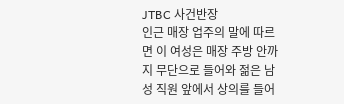JTBC 사건반장
인근 매장 업주의 말에 따르면 이 여성은 매장 주방 안까지 무단으로 들어와 젊은 남성 직원 앞에서 상의를 들어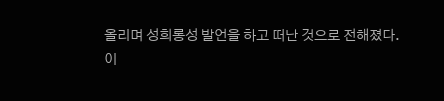올리며 성희롱성 발언을 하고 떠난 것으로 전해졌다.
이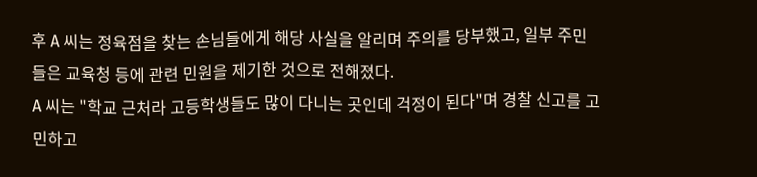후 A 씨는 정육점을 찾는 손님들에게 해당 사실을 알리며 주의를 당부했고, 일부 주민들은 교육청 등에 관련 민원을 제기한 것으로 전해졌다.
A 씨는 "학교 근처라 고등학생들도 많이 다니는 곳인데 걱정이 된다"며 경찰 신고를 고민하고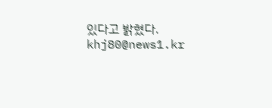있다고 밝혔다.
khj80@news1.kr